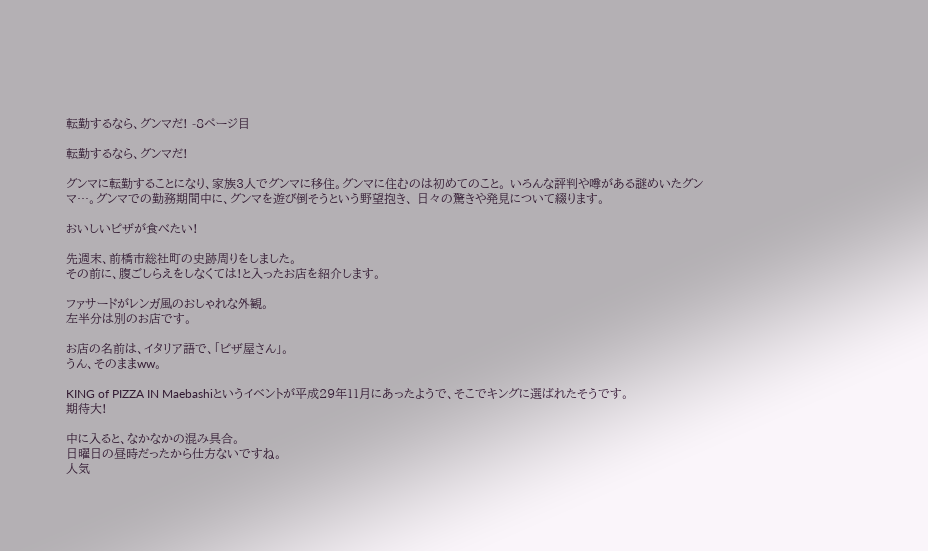転勤するなら、グンマだ! -8ページ目

転勤するなら、グンマだ!

グンマに転勤することになり、家族3人でグンマに移住。グンマに住むのは初めてのこと。 いろんな評判や噂がある謎めいたグンマ…。グンマでの勤務期間中に、グンマを遊び倒そうという野望抱き、 日々の驚きや発見について綴ります。

おいしいピザが食べたい!

先週末、前橋市総社町の史跡周りをしました。
その前に、腹ごしらえをしなくては!と入ったお店を紹介します。

ファサードがレンガ風のおしゃれな外観。
左半分は別のお店です。

お店の名前は、イタリア語で、「ピザ屋さん」。
うん、そのままww。

KING of PIZZA IN Maebashiというイベントが平成29年11月にあったようで、そこでキングに選ばれたそうです。
期待大!

中に入ると、なかなかの混み具合。
日曜日の昼時だったから仕方ないですね。
人気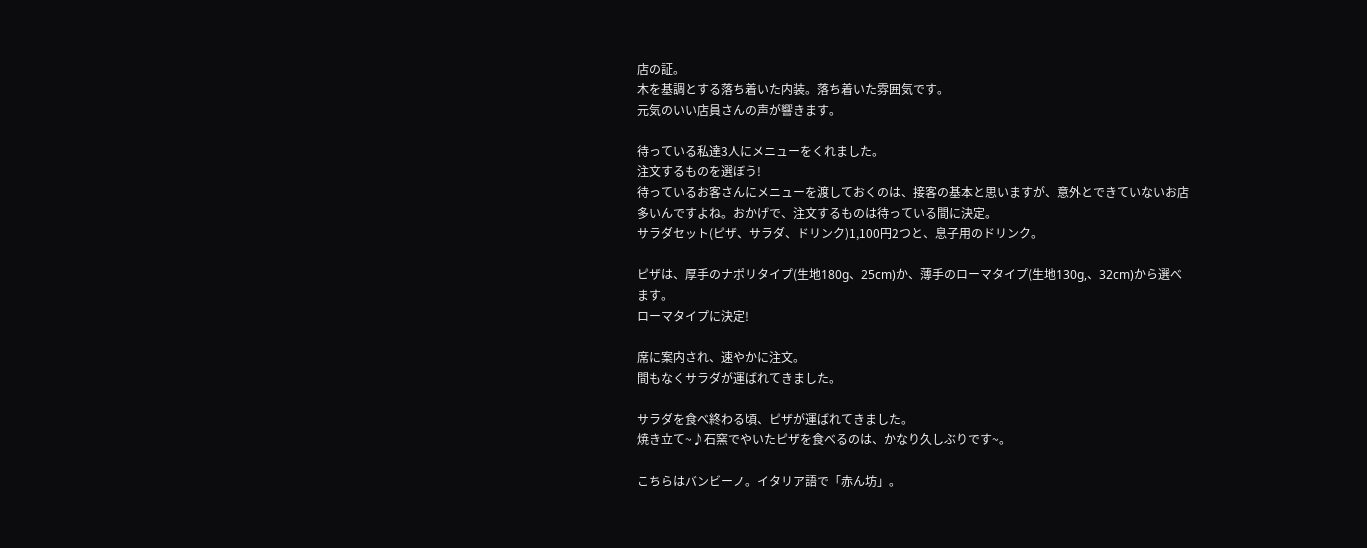店の証。
木を基調とする落ち着いた内装。落ち着いた雰囲気です。
元気のいい店員さんの声が響きます。

待っている私達3人にメニューをくれました。
注文するものを選ぼう!
待っているお客さんにメニューを渡しておくのは、接客の基本と思いますが、意外とできていないお店多いんですよね。おかげで、注文するものは待っている間に決定。
サラダセット(ピザ、サラダ、ドリンク)1,100円2つと、息子用のドリンク。

ピザは、厚手のナポリタイプ(生地180g、25cm)か、薄手のローマタイプ(生地130g,、32cm)から選べます。
ローマタイプに決定!

席に案内され、速やかに注文。
間もなくサラダが運ばれてきました。

サラダを食べ終わる頃、ピザが運ばれてきました。
焼き立て~♪石窯でやいたピザを食べるのは、かなり久しぶりです~。

こちらはバンビーノ。イタリア語で「赤ん坊」。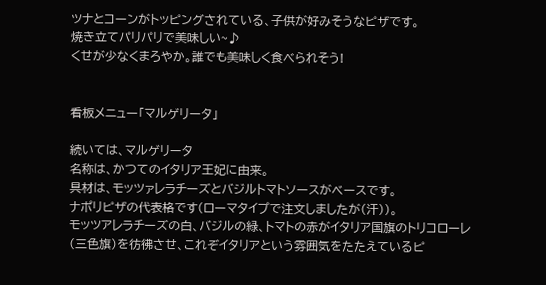ツナとコーンがトッピングされている、子供が好みそうなピザです。
焼き立てパリパリで美味しい~♪
くせが少なくまろやか。誰でも美味しく食べられそう!


看板メニュー「マルゲリータ」

続いては、マルゲリータ
名称は、かつてのイタリア王妃に由来。
具材は、モッツァレラチーズとバジルトマトソースがベースです。
ナポリピザの代表格です(ローマタイプで注文しましたが(汗))。
モッツアレラチーズの白、バジルの緑、トマトの赤がイタリア国旗のトリコローレ(三色旗)を彷彿させ、これぞイタリアという雰囲気をたたえているピ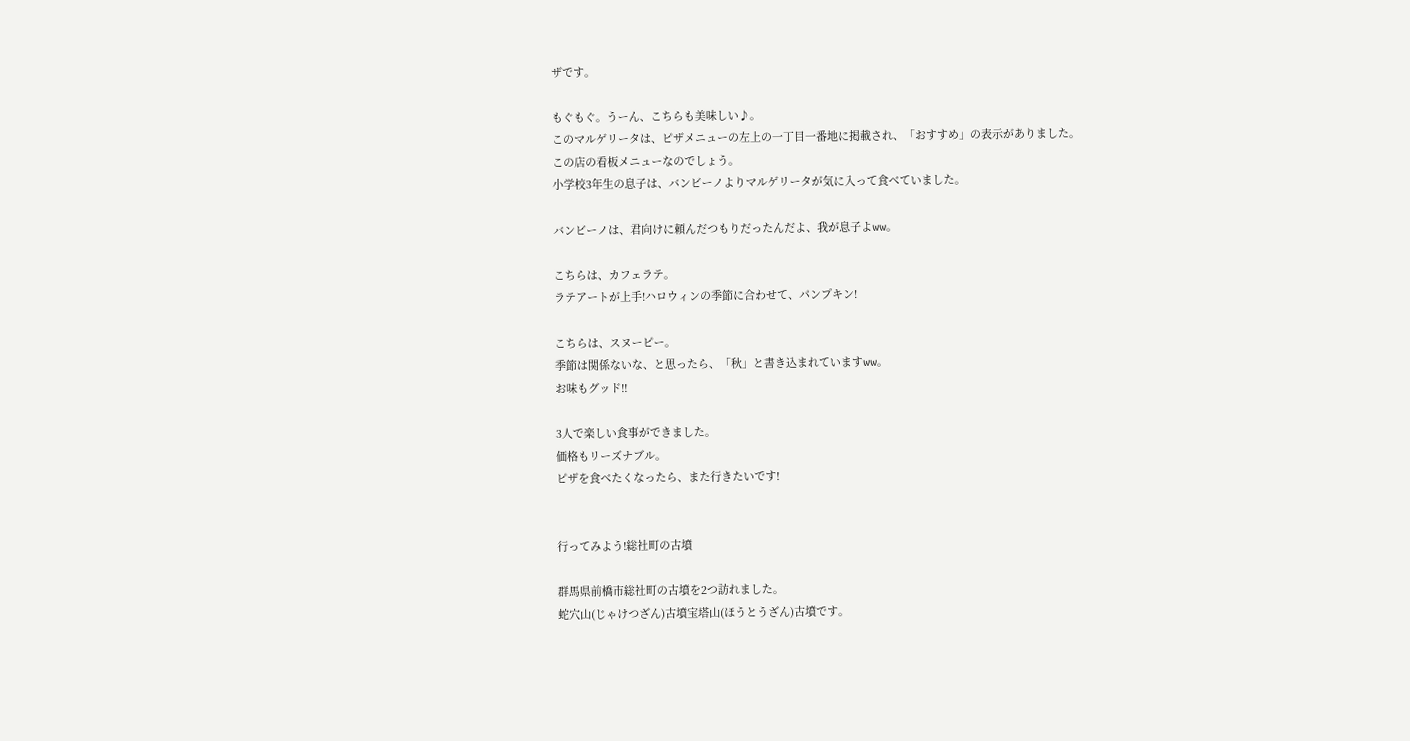ザです。

もぐもぐ。うーん、こちらも美味しい♪。
このマルゲリータは、ピザメニューの左上の一丁目一番地に掲載され、「おすすめ」の表示がありました。
この店の看板メニューなのでしょう。
小学校3年生の息子は、バンビーノよりマルゲリータが気に入って食べていました。

バンビーノは、君向けに頼んだつもりだったんだよ、我が息子よww。

こちらは、カフェラテ。
ラテアートが上手!ハロウィンの季節に合わせて、パンプキン!

こちらは、スヌーピー。
季節は関係ないな、と思ったら、「秋」と書き込まれていますww。
お味もグッド!!

3人で楽しい食事ができました。
価格もリーズナブル。
ピザを食べたくなったら、また行きたいです!


行ってみよう!総社町の古墳

群馬県前橋市総社町の古墳を2つ訪れました。
蛇穴山(じゃけつざん)古墳宝塔山(ほうとうざん)古墳です。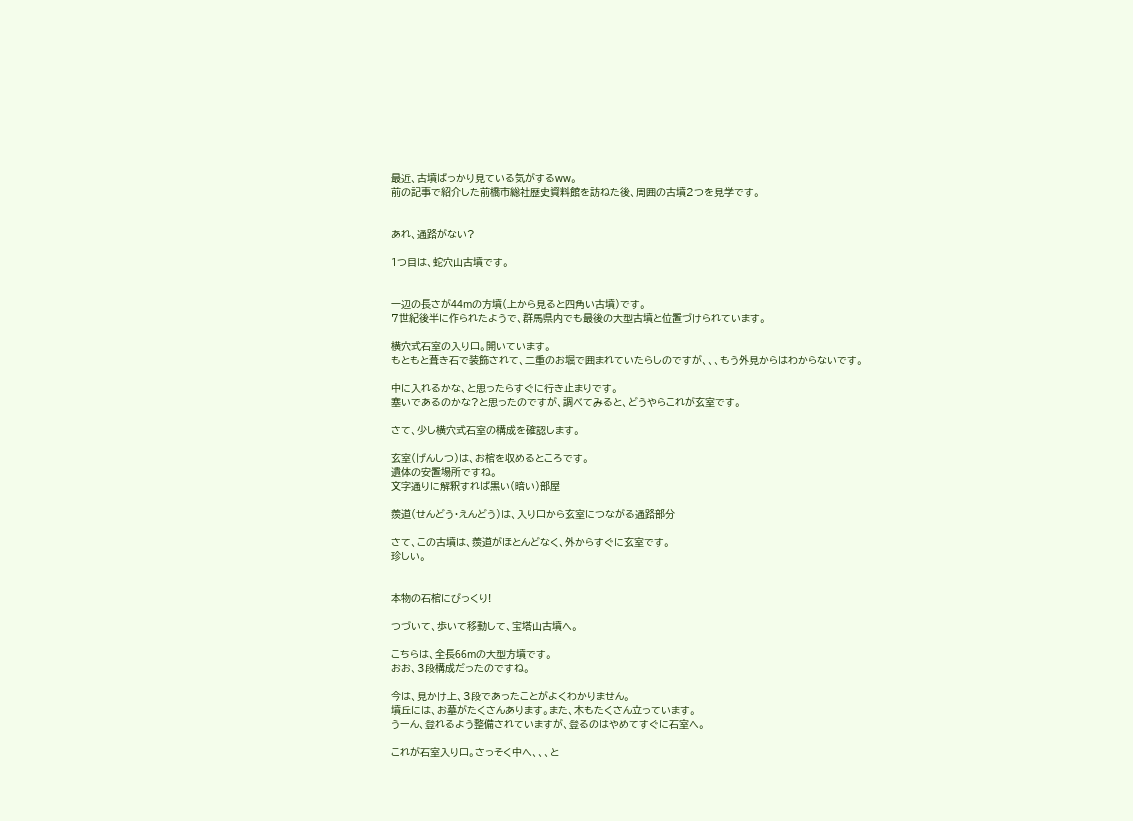最近、古墳ばっかり見ている気がするww。
前の記事で紹介した前橋市総社歴史資料館を訪ねた後、周囲の古墳2つを見学です。


あれ、通路がない?

1つ目は、蛇穴山古墳です。


一辺の長さが44mの方墳(上から見ると四角い古墳)です。
7世紀後半に作られたようで、群馬県内でも最後の大型古墳と位置づけられています。

横穴式石室の入り口。開いています。
もともと葺き石で装飾されて、二重のお堀で囲まれていたらしのですが、、、もう外見からはわからないです。

中に入れるかな、と思ったらすぐに行き止まりです。
塞いであるのかな?と思ったのですが、調べてみると、どうやらこれが玄室です。

さて、少し横穴式石室の構成を確認します。

玄室(げんしつ)は、お棺を収めるところです。
遺体の安置場所ですね。
文字通りに解釈すれば黒い(暗い)部屋

羨道(せんどう・えんどう)は、入り口から玄室につながる通路部分

さて、この古墳は、羨道がほとんどなく、外からすぐに玄室です。
珍しい。


本物の石棺にびっくり!

つづいて、歩いて移動して、宝塔山古墳へ。

こちらは、全長66mの大型方墳です。
おお、3段構成だったのですね。

今は、見かけ上、3段であったことがよくわかりません。
墳丘には、お墓がたくさんあります。また、木もたくさん立っています。
うーん、登れるよう整備されていますが、登るのはやめてすぐに石室へ。

これが石室入り口。さっそく中へ、、、と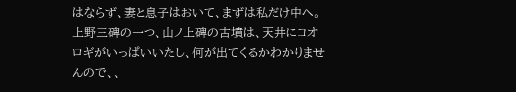はならず、妻と息子はおいて、まずは私だけ中へ。
上野三碑の一つ、山ノ上碑の古墳は、天井にコオロギがいっぱいいたし、何が出てくるかわかりませんので、、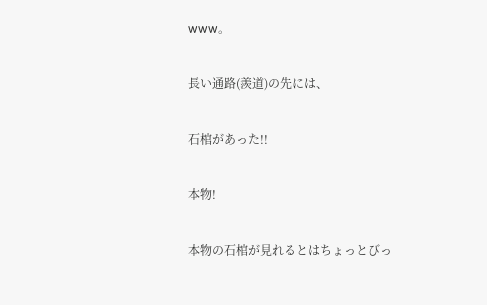www。

長い通路(羨道)の先には、

石棺があった!!

本物!

本物の石棺が見れるとはちょっとびっ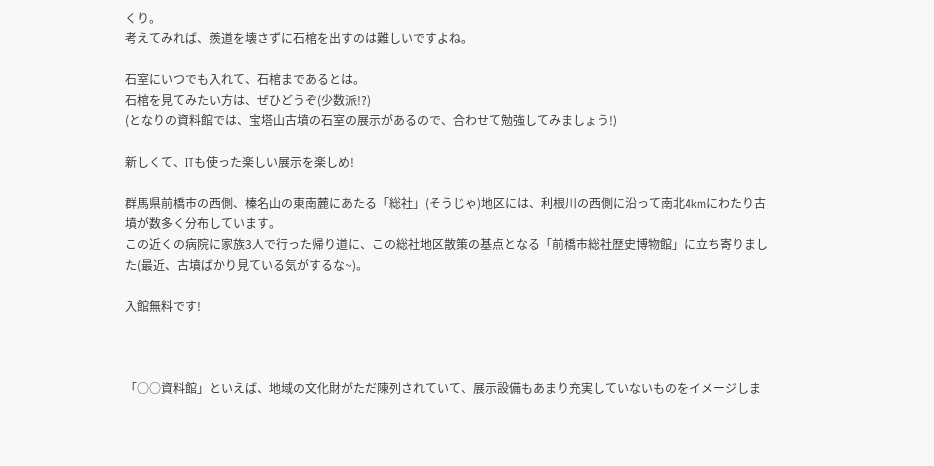くり。
考えてみれば、羨道を壊さずに石棺を出すのは難しいですよね。

石室にいつでも入れて、石棺まであるとは。
石棺を見てみたい方は、ぜひどうぞ(少数派!?)
(となりの資料館では、宝塔山古墳の石室の展示があるので、合わせて勉強してみましょう!)

新しくて、ITも使った楽しい展示を楽しめ!

群馬県前橋市の西側、榛名山の東南麓にあたる「総社」(そうじゃ)地区には、利根川の西側に沿って南北4kmにわたり古墳が数多く分布しています。
この近くの病院に家族3人で行った帰り道に、この総社地区散策の基点となる「前橋市総社歴史博物館」に立ち寄りました(最近、古墳ばかり見ている気がするな~)。

入館無料です!



「○○資料館」といえば、地域の文化財がただ陳列されていて、展示設備もあまり充実していないものをイメージしま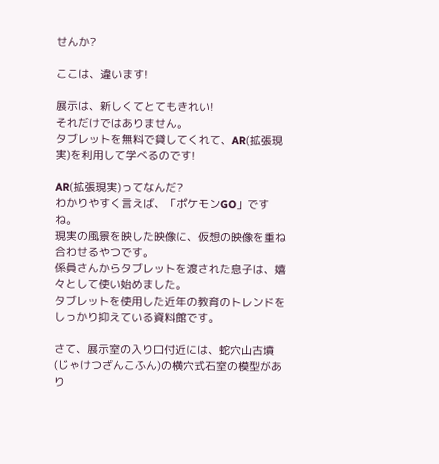せんか?

ここは、違います!

展示は、新しくてとてもきれい!
それだけではありません。
タブレットを無料で貸してくれて、AR(拡張現実)を利用して学べるのです!

AR(拡張現実)ってなんだ?
わかりやすく言えば、「ポケモンGO」ですね。
現実の風景を映した映像に、仮想の映像を重ね合わせるやつです。
係員さんからタブレットを渡された息子は、嬉々として使い始めました。
タブレットを使用した近年の教育のトレンドをしっかり抑えている資料館です。

さて、展示室の入り口付近には、蛇穴山古墳(じゃけつざんこふん)の横穴式石室の模型があり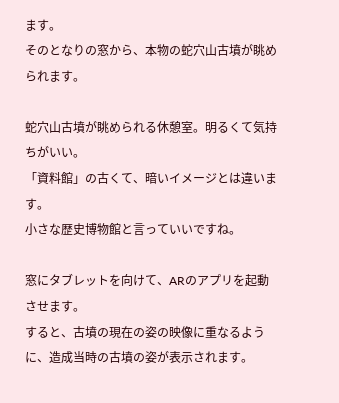ます。
そのとなりの窓から、本物の蛇穴山古墳が眺められます。

蛇穴山古墳が眺められる休憩室。明るくて気持ちがいい。
「資料館」の古くて、暗いイメージとは違います。
小さな歴史博物館と言っていいですね。

窓にタブレットを向けて、ARのアプリを起動させます。
すると、古墳の現在の姿の映像に重なるように、造成当時の古墳の姿が表示されます。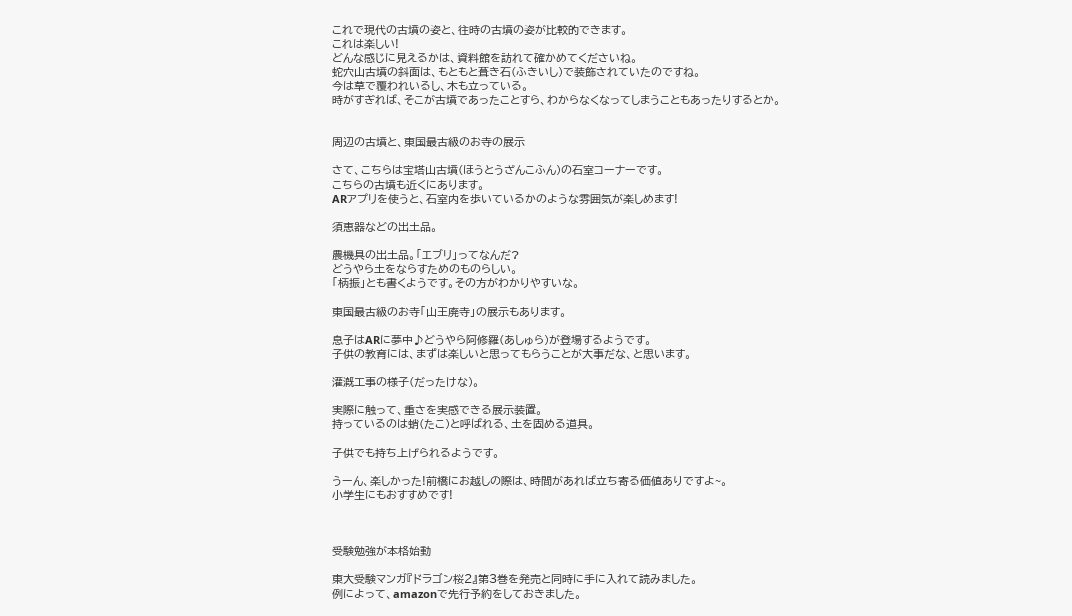これで現代の古墳の姿と、往時の古墳の姿が比較的できます。
これは楽しい!
どんな感じに見えるかは、資料館を訪れて確かめてくださいね。
蛇穴山古墳の斜面は、もともと葺き石(ふきいし)で装飾されていたのですね。
今は草で覆われいるし、木も立っている。
時がすぎれば、そこが古墳であったことすら、わからなくなってしまうこともあったりするとか。


周辺の古墳と、東国最古級のお寺の展示

さて、こちらは宝塔山古墳(ほうとうざんこふん)の石室コーナーです。
こちらの古墳も近くにあります。
ARアプリを使うと、石室内を歩いているかのような雰囲気が楽しめます!

須恵器などの出土品。

農機具の出土品。「エブリ」ってなんだ?
どうやら土をならすためのものらしい。
「柄振」とも書くようです。その方がわかりやすいな。

東国最古級のお寺「山王廃寺」の展示もあります。

息子はARに夢中♪どうやら阿修羅(あしゅら)が登場するようです。
子供の教育には、まずは楽しいと思ってもらうことが大事だな、と思います。

灌漑工事の様子(だったけな)。

実際に触って、重さを実感できる展示装置。
持っているのは蛸(たこ)と呼ばれる、土を固める道具。

子供でも持ち上げられるようです。

うーん、楽しかった!前橋にお越しの際は、時間があれば立ち寄る価値ありですよ~。
小学生にもおすすめです!



受験勉強が本格始動

東大受験マンガ『ドラゴン桜2』第3巻を発売と同時に手に入れて読みました。
例によって、amazonで先行予約をしておきました。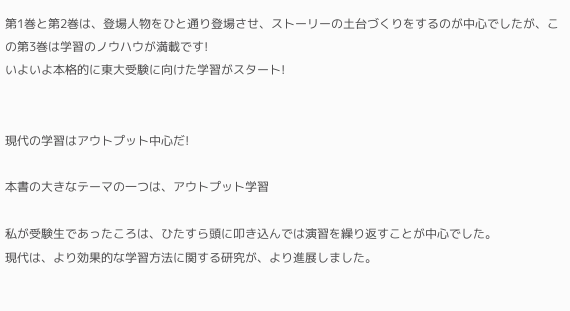第1巻と第2巻は、登場人物をひと通り登場させ、ストーリーの土台づくりをするのが中心でしたが、この第3巻は学習のノウハウが満載です!
いよいよ本格的に東大受験に向けた学習がスタート!


現代の学習はアウトプット中心だ!

本書の大きなテーマの一つは、アウトプット学習

私が受験生であったころは、ひたすら頭に叩き込んでは演習を繰り返すことが中心でした。
現代は、より効果的な学習方法に関する研究が、より進展しました。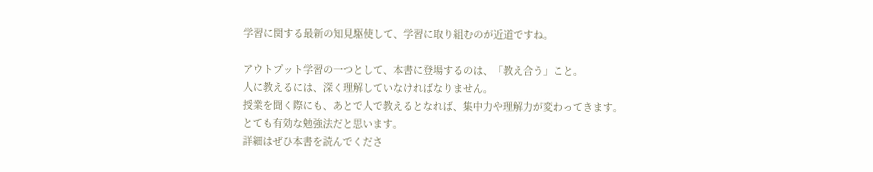学習に関する最新の知見駆使して、学習に取り組むのが近道ですね。

アウトプット学習の一つとして、本書に登場するのは、「教え合う」こと。
人に教えるには、深く理解していなければなりません。
授業を聞く際にも、あとで人で教えるとなれば、集中力や理解力が変わってきます。
とても有効な勉強法だと思います。
詳細はぜひ本書を読んでくださ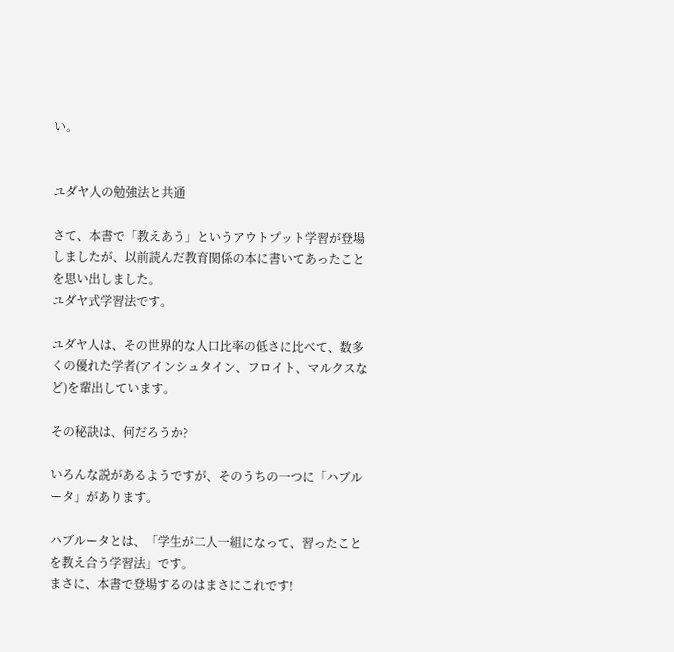い。


ユダヤ人の勉強法と共通

さて、本書で「教えあう」というアウトプット学習が登場しましたが、以前読んだ教育関係の本に書いてあったことを思い出しました。
ユダヤ式学習法です。

ユダヤ人は、その世界的な人口比率の低さに比べて、数多くの優れた学者(アインシュタイン、フロイト、マルクスなど)を輩出しています。

その秘訣は、何だろうか?

いろんな説があるようですが、そのうちの一つに「ハブルータ」があります。

ハブルータとは、「学生が二人一組になって、習ったことを教え合う学習法」です。
まさに、本書で登場するのはまさにこれです!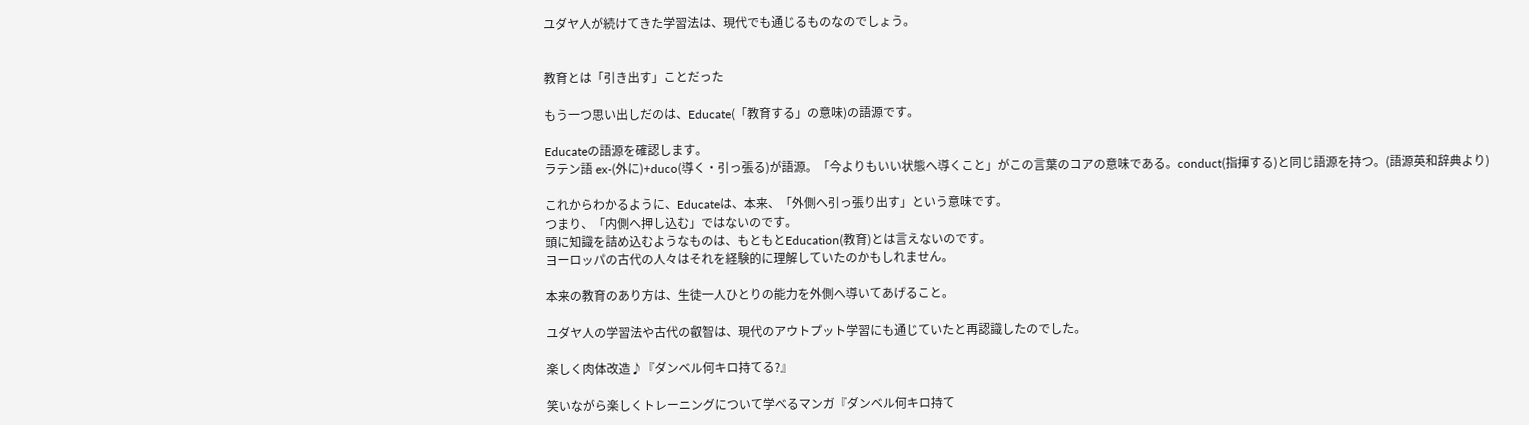ユダヤ人が続けてきた学習法は、現代でも通じるものなのでしょう。


教育とは「引き出す」ことだった

もう一つ思い出しだのは、Educate(「教育する」の意味)の語源です。

Educateの語源を確認します。
ラテン語 ex-(外に)+duco(導く・引っ張る)が語源。「今よりもいい状態へ導くこと」がこの言葉のコアの意味である。conduct(指揮する)と同じ語源を持つ。(語源英和辞典より)

これからわかるように、Educateは、本来、「外側へ引っ張り出す」という意味です。
つまり、「内側へ押し込む」ではないのです。
頭に知識を詰め込むようなものは、もともとEducation(教育)とは言えないのです。
ヨーロッパの古代の人々はそれを経験的に理解していたのかもしれません。

本来の教育のあり方は、生徒一人ひとりの能力を外側へ導いてあげること。

ユダヤ人の学習法や古代の叡智は、現代のアウトプット学習にも通じていたと再認識したのでした。

楽しく肉体改造♪『ダンベル何キロ持てる?』

笑いながら楽しくトレーニングについて学べるマンガ『ダンベル何キロ持て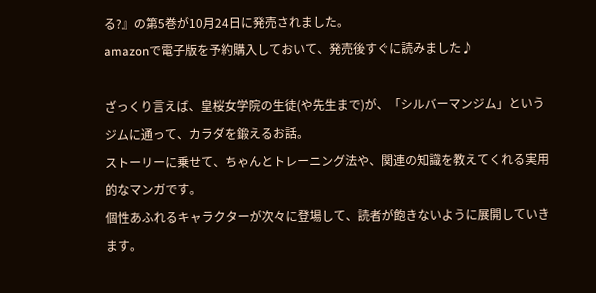る?』の第5巻が10月24日に発売されました。
amazonで電子版を予約購入しておいて、発売後すぐに読みました♪

ざっくり言えば、皇桜女学院の生徒(や先生まで)が、「シルバーマンジム」というジムに通って、カラダを鍛えるお話。
ストーリーに乗せて、ちゃんとトレーニング法や、関連の知識を教えてくれる実用的なマンガです。
個性あふれるキャラクターが次々に登場して、読者が飽きないように展開していきます。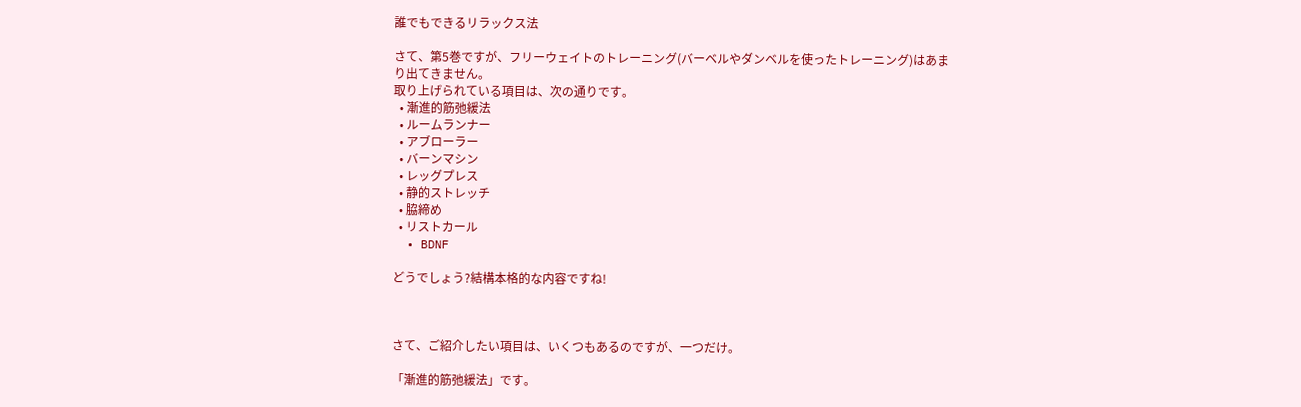誰でもできるリラックス法

さて、第5巻ですが、フリーウェイトのトレーニング(バーベルやダンベルを使ったトレーニング)はあまり出てきません。
取り上げられている項目は、次の通りです。
  • 漸進的筋弛緩法
  • ルームランナー
  • アブローラー
  • バーンマシン
  • レッグプレス
  • 静的ストレッチ
  • 脇締め
  • リストカール
  • BDNF

どうでしょう?結構本格的な内容ですね!



さて、ご紹介したい項目は、いくつもあるのですが、一つだけ。

「漸進的筋弛緩法」です。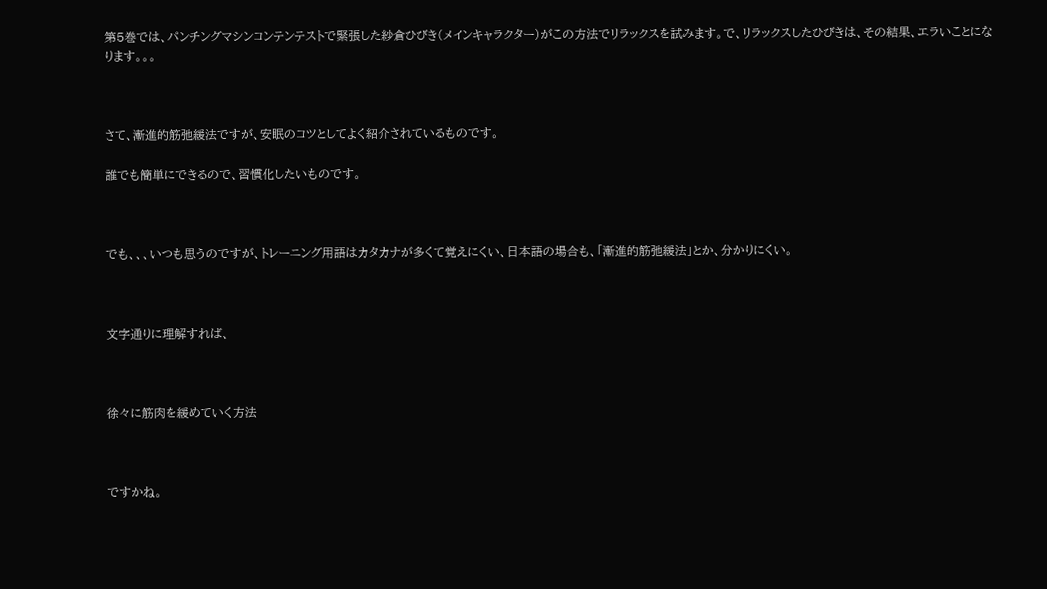第5巻では、パンチングマシンコンテンテストで緊張した紗倉ひびき(メインキャラクター)がこの方法でリラックスを試みます。で、リラックスしたひびきは、その結果、エラいことになります。。。



さて、漸進的筋弛緩法ですが、安眠のコツとしてよく紹介されているものです。

誰でも簡単にできるので、習慣化したいものです。



でも、、、いつも思うのですが、トレーニング用語はカタカナが多くて覚えにくい、日本語の場合も、「漸進的筋弛緩法」とか、分かりにくい。



文字通りに理解すれば、



徐々に筋肉を緩めていく方法



ですかね。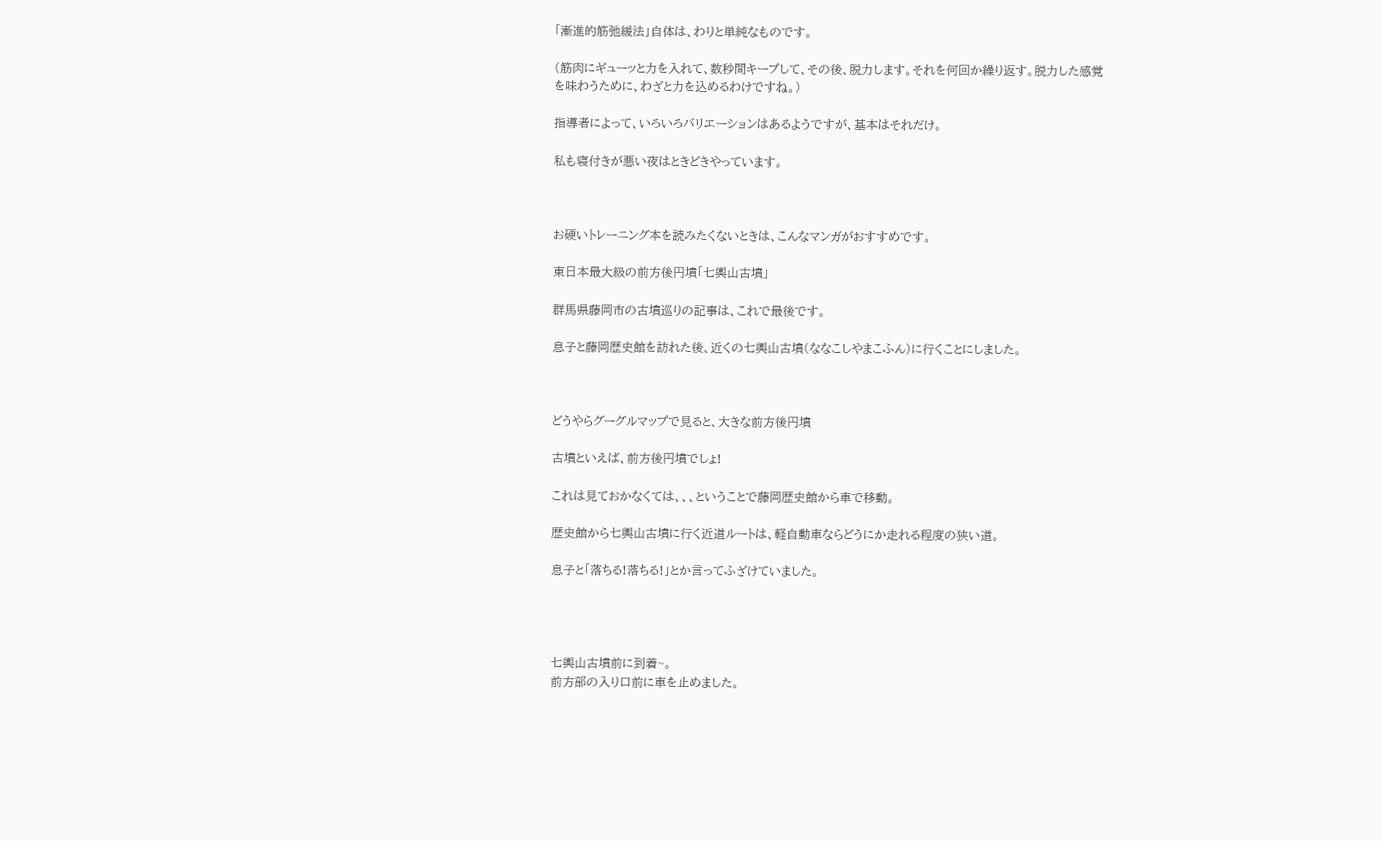「漸進的筋弛緩法」自体は、わりと単純なものです。

(筋肉にギューッと力を入れて、数秒間キープして、その後、脱力します。それを何回か繰り返す。脱力した感覚を味わうために、わざと力を込めるわけですね。)

指導者によって、いろいろバリエーションはあるようですが、基本はそれだけ。

私も寝付きが悪い夜はときどきやっています。



お硬いトレーニング本を読みたくないときは、こんなマンガがおすすめです。

東日本最大級の前方後円墳「七輿山古墳」

群馬県藤岡市の古墳巡りの記事は、これで最後です。

息子と藤岡歴史館を訪れた後、近くの七輿山古墳(ななこしやまこふん)に行くことにしました。



どうやらグーグルマップで見ると、大きな前方後円墳

古墳といえば、前方後円墳でしょ!

これは見ておかなくては、、、ということで藤岡歴史館から車で移動。

歴史館から七輿山古墳に行く近道ルートは、軽自動車ならどうにか走れる程度の狭い道。

息子と「落ちる!落ちる!」とか言ってふざけていました。




七輿山古墳前に到着~。
前方部の入り口前に車を止めました。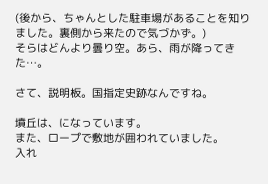(後から、ちゃんとした駐車場があることを知りました。裏側から来たので気づかず。)
そらはどんより曇り空。あら、雨が降ってきた…。

さて、説明板。国指定史跡なんですね。

墳丘は、になっています。
また、ロープで敷地が囲われていました。
入れ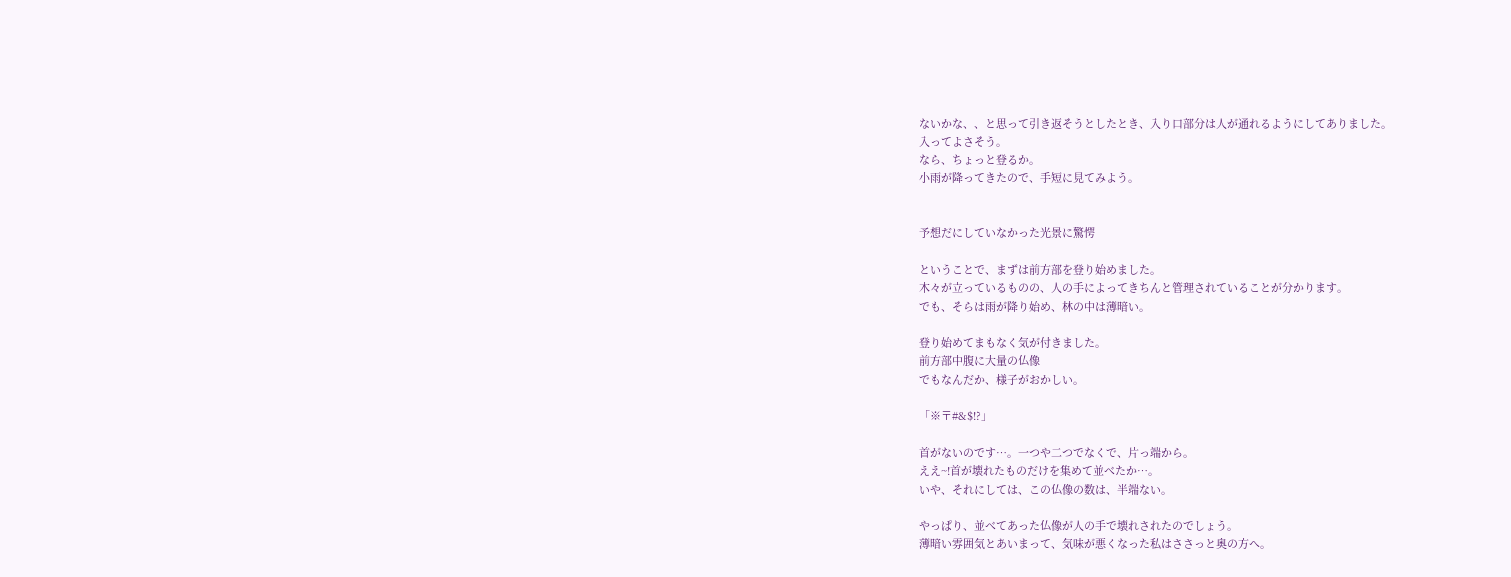ないかな、、と思って引き返そうとしたとき、入り口部分は人が通れるようにしてありました。
入ってよさそう。
なら、ちょっと登るか。
小雨が降ってきたので、手短に見てみよう。


予想だにしていなかった光景に驚愕

ということで、まずは前方部を登り始めました。
木々が立っているものの、人の手によってきちんと管理されていることが分かります。
でも、そらは雨が降り始め、林の中は薄暗い。

登り始めてまもなく気が付きました。
前方部中腹に大量の仏像
でもなんだか、様子がおかしい。

「※〒#&$!?」

首がないのです…。一つや二つでなくで、片っ端から。
ええ~!首が壊れたものだけを集めて並べたか…。
いや、それにしては、この仏像の数は、半端ない。

やっぱり、並べてあった仏像が人の手で壊れされたのでしょう。
薄暗い雰囲気とあいまって、気味が悪くなった私はささっと奥の方へ。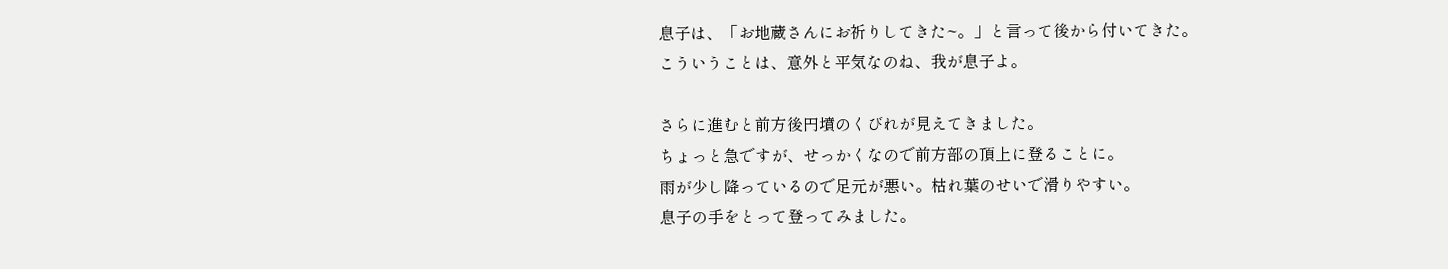息子は、「お地蔵さんにお祈りしてきた~。」と言って後から付いてきた。
こういうことは、意外と平気なのね、我が息子よ。

さらに進むと前方後円墳のくびれが見えてきました。
ちょっと急ですが、せっかくなので前方部の頂上に登ることに。
雨が少し降っているので足元が悪い。枯れ葉のせいで滑りやすい。
息子の手をとって登ってみました。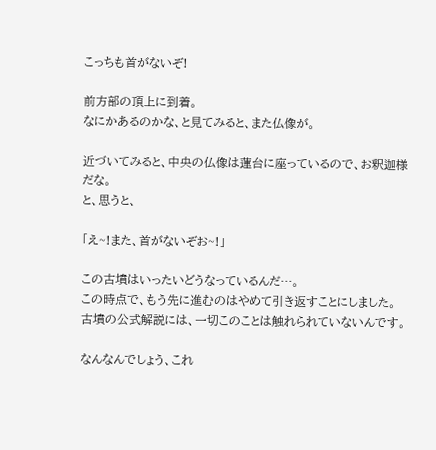こっちも首がないぞ!

前方部の頂上に到着。
なにかあるのかな、と見てみると、また仏像が。

近づいてみると、中央の仏像は蓮台に座っているので、お釈迦様だな。
と、思うと、

「え~!また、首がないぞお~!」

この古墳はいったいどうなっているんだ…。
この時点で、もう先に進むのはやめて引き返すことにしました。
古墳の公式解説には、一切このことは触れられていないんです。

なんなんでしょう、これ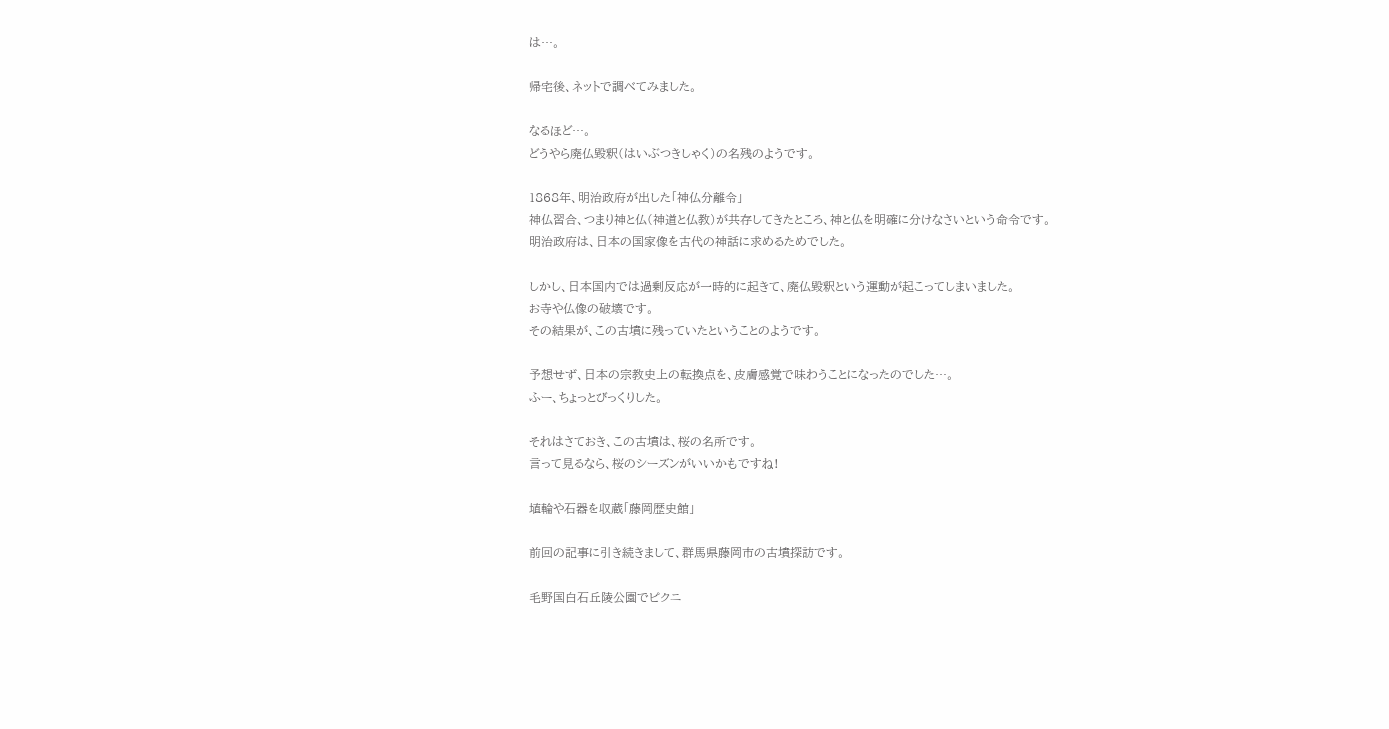は…。

帰宅後、ネットで調べてみました。

なるほど…。
どうやら廃仏毀釈(はいぶつきしゃく)の名残のようです。

1868年、明治政府が出した「神仏分離令」
神仏習合、つまり神と仏(神道と仏教)が共存してきたところ、神と仏を明確に分けなさいという命令です。
明治政府は、日本の国家像を古代の神話に求めるためでした。

しかし、日本国内では過剰反応が一時的に起きて、廃仏毀釈という運動が起こってしまいました。
お寺や仏像の破壊です。
その結果が、この古墳に残っていたということのようです。

予想せず、日本の宗教史上の転換点を、皮膚感覚で味わうことになったのでした…。
ふー、ちょっとびっくりした。

それはさておき、この古墳は、桜の名所です。
言って見るなら、桜のシーズンがいいかもですね!

埴輪や石器を収蔵「藤岡歴史館」

前回の記事に引き続きまして、群馬県藤岡市の古墳探訪です。

毛野国白石丘陵公園でピクニ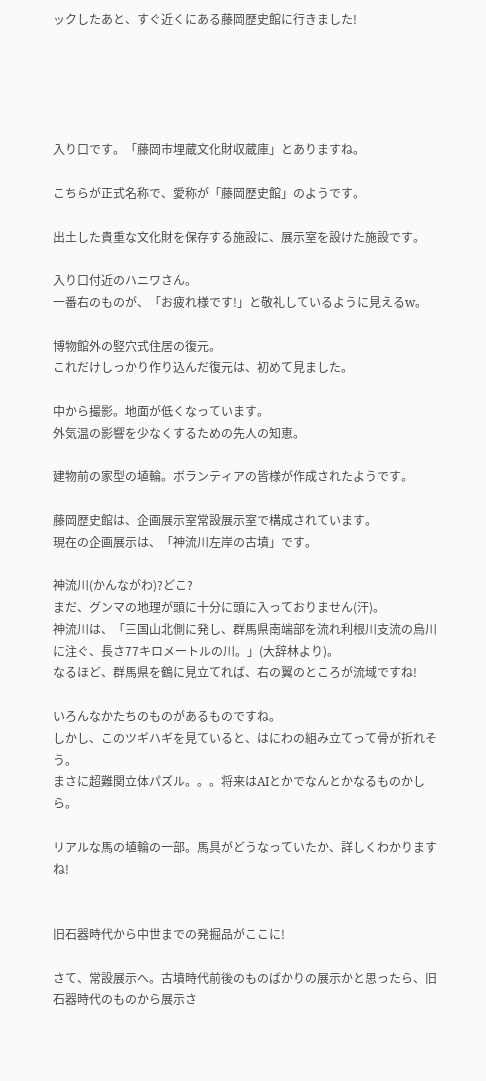ックしたあと、すぐ近くにある藤岡歴史館に行きました!





入り口です。「藤岡市埋蔵文化財収蔵庫」とありますね。

こちらが正式名称で、愛称が「藤岡歴史館」のようです。

出土した貴重な文化財を保存する施設に、展示室を設けた施設です。

入り口付近のハニワさん。
一番右のものが、「お疲れ様です!」と敬礼しているように見えるw。

博物館外の竪穴式住居の復元。
これだけしっかり作り込んだ復元は、初めて見ました。

中から撮影。地面が低くなっています。
外気温の影響を少なくするための先人の知恵。

建物前の家型の埴輪。ボランティアの皆様が作成されたようです。

藤岡歴史館は、企画展示室常設展示室で構成されています。
現在の企画展示は、「神流川左岸の古墳」です。

神流川(かんながわ)?どこ?
まだ、グンマの地理が頭に十分に頭に入っておりません(汗)。
神流川は、「三国山北側に発し、群馬県南端部を流れ利根川支流の烏川に注ぐ、長さ77キロメートルの川。」(大辞林より)。
なるほど、群馬県を鶴に見立てれば、右の翼のところが流域ですね!

いろんなかたちのものがあるものですね。
しかし、このツギハギを見ていると、はにわの組み立てって骨が折れそう。
まさに超難関立体パズル。。。将来はAIとかでなんとかなるものかしら。

リアルな馬の埴輪の一部。馬具がどうなっていたか、詳しくわかりますね!


旧石器時代から中世までの発掘品がここに!

さて、常設展示へ。古墳時代前後のものばかりの展示かと思ったら、旧石器時代のものから展示さ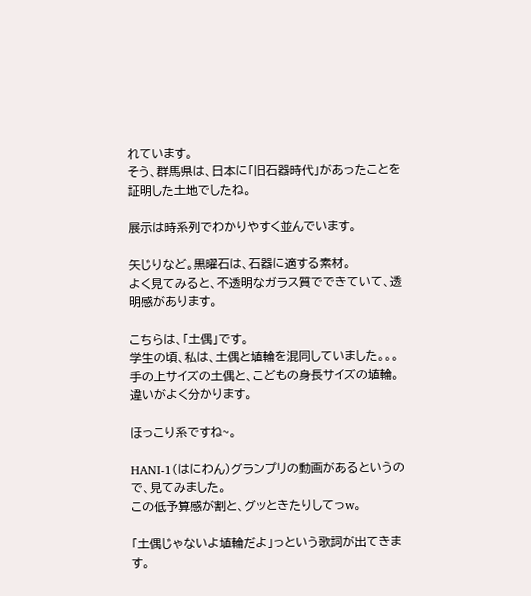れています。
そう、群馬県は、日本に「旧石器時代」があったことを証明した土地でしたね。

展示は時系列でわかりやすく並んでいます。

矢じりなど。黒曜石は、石器に適する素材。
よく見てみると、不透明なガラス質でできていて、透明感があります。

こちらは、「土偶」です。
学生の頃、私は、土偶と埴輪を混同していました。。。
手の上サイズの土偶と、こどもの身長サイズの埴輪。
違いがよく分かります。

ほっこり系ですね~。

HANI-1(はにわん)グランプリの動画があるというので、見てみました。
この低予算感が割と、グッときたりしてっw。

「土偶じゃないよ埴輪だよ」っという歌詞が出てきます。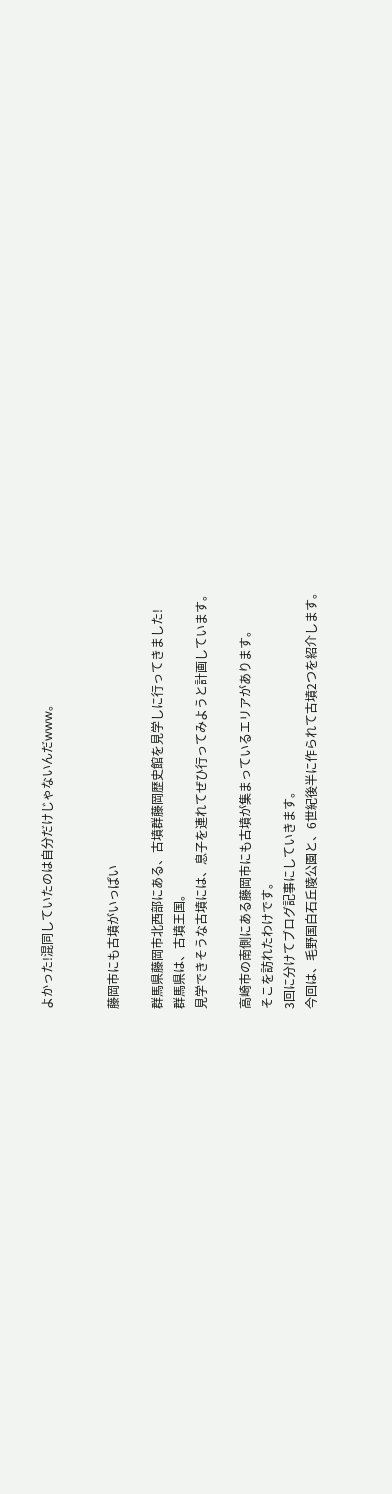よかった!混同していたのは自分だけじゃないんだwww。


藤岡市にも古墳がいっぱい

群馬県藤岡市北西部にある、古墳群藤岡歴史館を見学しに行ってきました!
群馬県は、古墳王国。
見学できそうな古墳には、息子を連れてぜひ行ってみようと計画しています。

高崎市の南側にある藤岡市にも古墳が集まっているエリアがあります。
そこを訪れたわけです。
3回に分けてブログ記事にしていきます。
今回は、毛野国白石丘陵公園と、6世紀後半に作られて古墳2つを紹介します。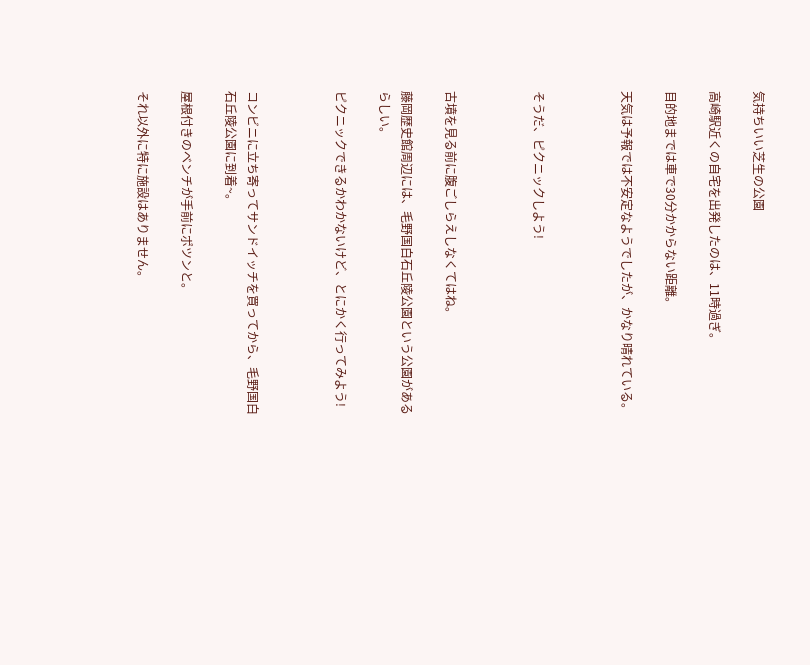気持ちいい芝生の公園

高崎駅近くの自宅を出発したのは、11時過ぎ。

目的地までは車で30分かからない距離。

天気は予報では不安定なようでしたが、かなり晴れている。



そうだ、ピクニックしよう!



古墳を見る前に腹ごしらえしなくてはね。

藤岡歴史館周辺には、毛野国白石丘陵公園という公園があるらしい。

ピクニックできるかわかないけど、とにかく行ってみよう!



コンビニに立ち寄ってサンドイッチを買ってから、毛野国白石丘陵公園に到着~。

屋根付きのベンチが手前にポツンと。

それ以外に特に施設はありません。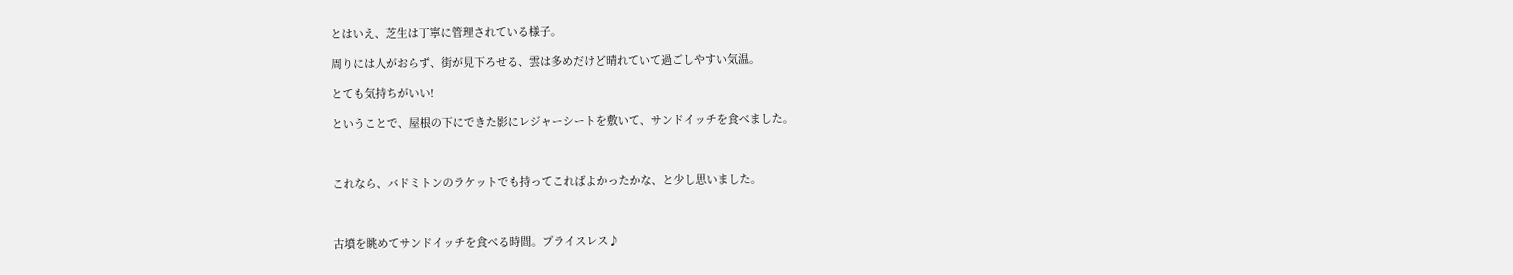とはいえ、芝生は丁寧に管理されている様子。

周りには人がおらず、街が見下ろせる、雲は多めだけど晴れていて過ごしやすい気温。

とても気持ちがいい!

ということで、屋根の下にできた影にレジャーシートを敷いて、サンドイッチを食べました。



これなら、バドミトンのラケットでも持ってこればよかったかな、と少し思いました。



古墳を眺めてサンドイッチを食べる時間。プライスレス♪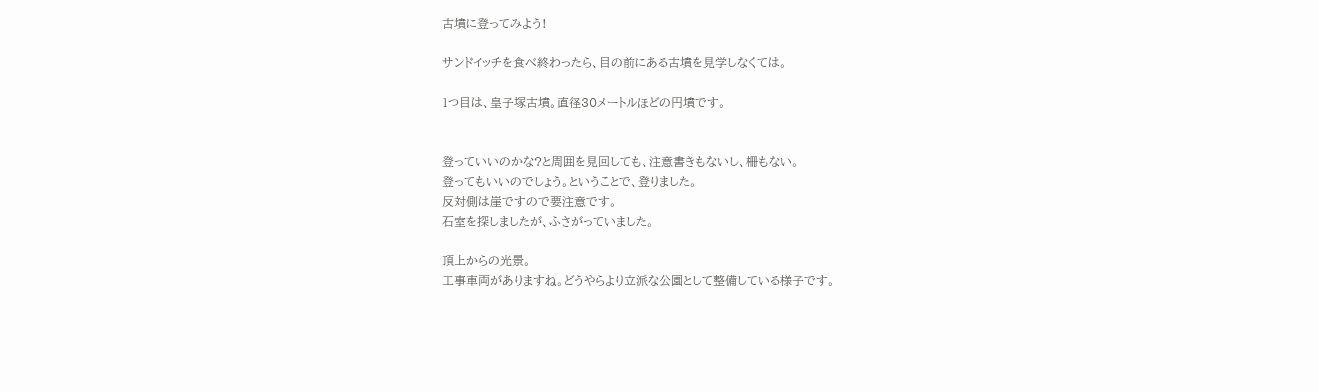古墳に登ってみよう!

サンドイッチを食べ終わったら、目の前にある古墳を見学しなくては。

1つ目は、皇子塚古墳。直径30メートルほどの円墳です。


登っていいのかな?と周囲を見回しても、注意書きもないし、柵もない。
登ってもいいのでしょう。ということで、登りました。
反対側は崖ですので要注意です。
石室を探しましたが、ふさがっていました。

頂上からの光景。
工事車両がありますね。どうやらより立派な公園として整備している様子です。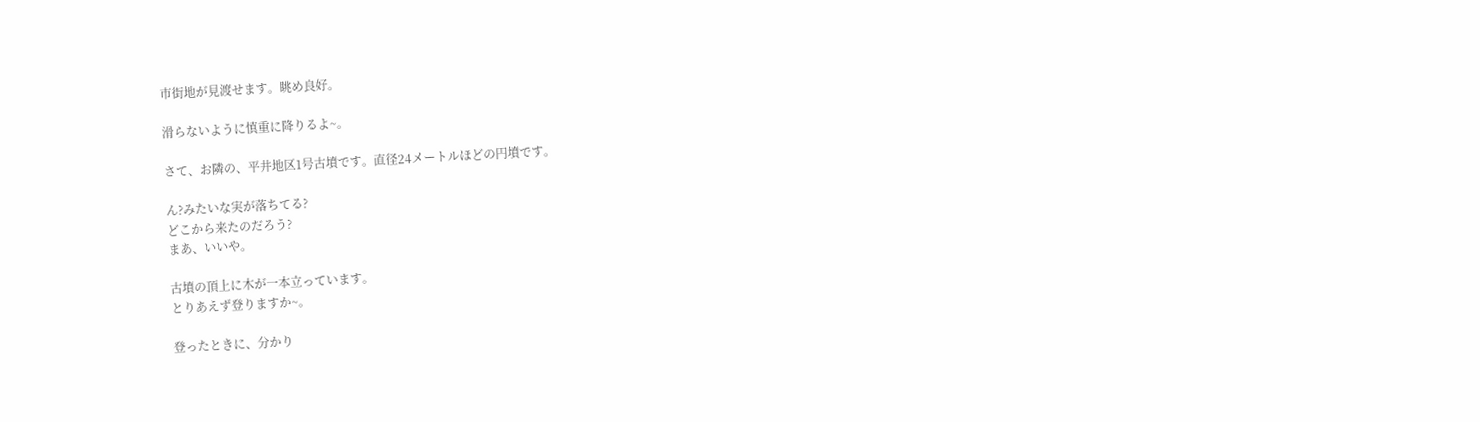市街地が見渡せます。眺め良好。

滑らないように慎重に降りるよ~。

さて、お隣の、平井地区1号古墳です。直径24メートルほどの円墳です。

ん?みたいな実が落ちてる?
どこから来たのだろう?
まあ、いいや。

古墳の頂上に木が一本立っています。
とりあえず登りますか~。

登ったときに、分かり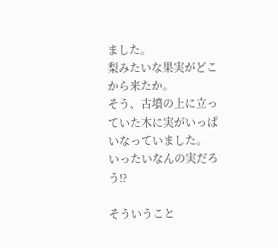ました。
梨みたいな果実がどこから来たか。
そう、古墳の上に立っていた木に実がいっぱいなっていました。
いったいなんの実だろう!?

そういうこと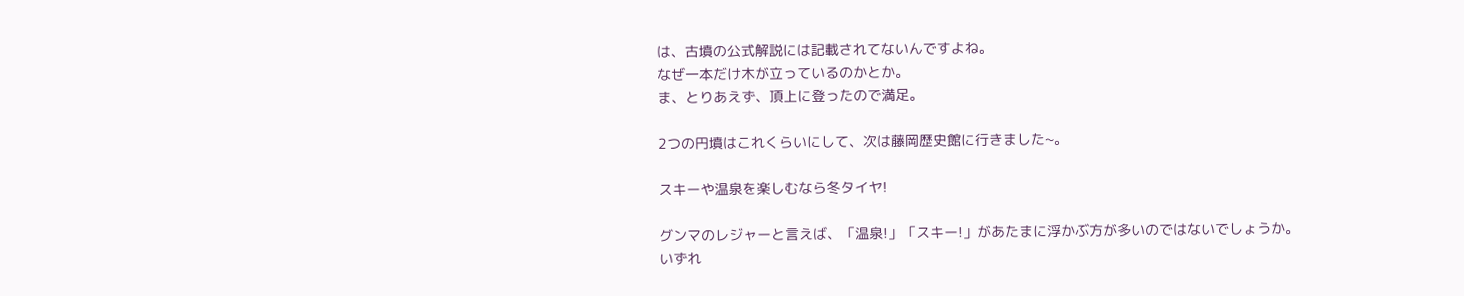は、古墳の公式解説には記載されてないんですよね。
なぜ一本だけ木が立っているのかとか。
ま、とりあえず、頂上に登ったので満足。

2つの円墳はこれくらいにして、次は藤岡歴史館に行きました~。

スキーや温泉を楽しむなら冬タイヤ!

グンマのレジャーと言えば、「温泉!」「スキー!」があたまに浮かぶ方が多いのではないでしょうか。
いずれ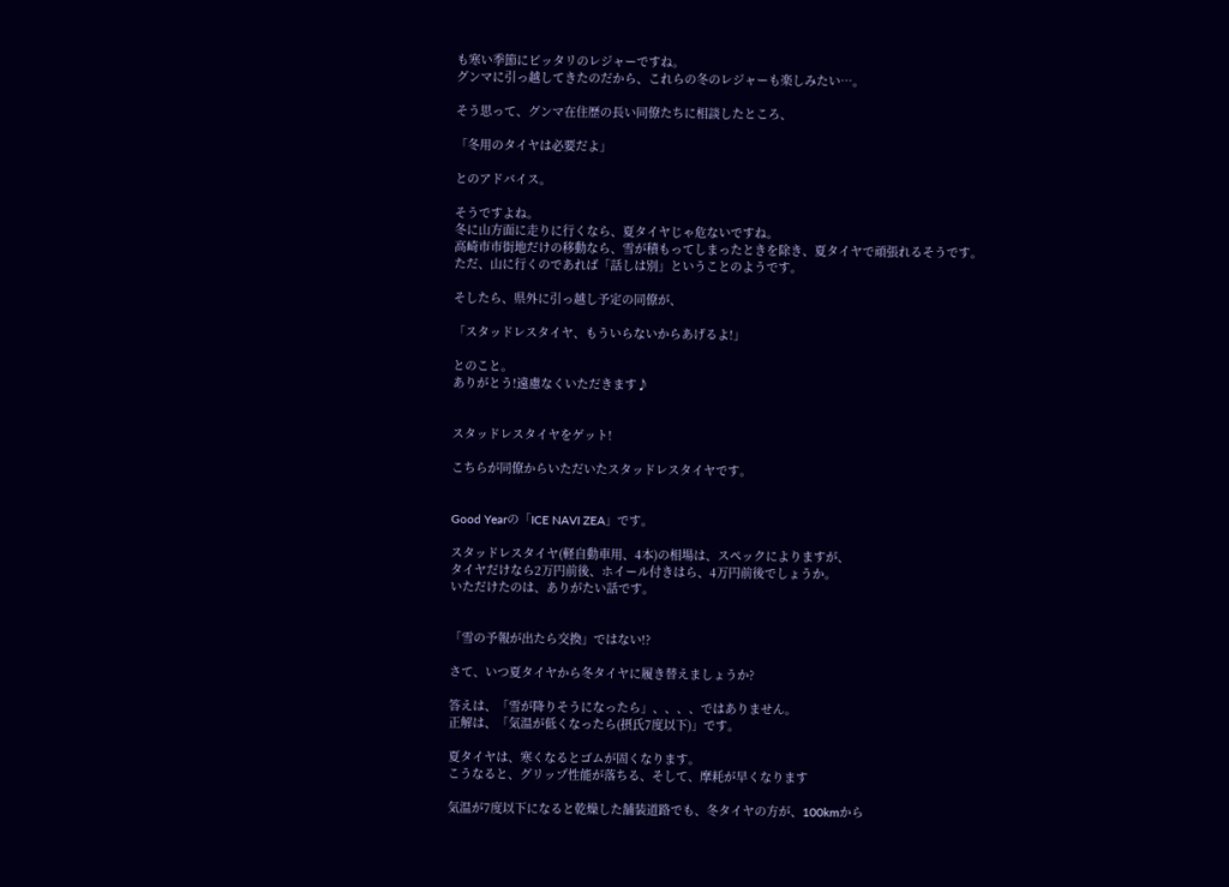も寒い季節にピッタリのレジャーですね。
グンマに引っ越してきたのだから、これらの冬のレジャーも楽しみたい…。

そう思って、グンマ在住歴の長い同僚たちに相談したところ、

「冬用のタイヤは必要だよ」

とのアドバイス。

そうですよね。
冬に山方面に走りに行くなら、夏タイヤじゃ危ないですね。
高崎市市街地だけの移動なら、雪が積もってしまったときを除き、夏タイヤで頑張れるそうです。
ただ、山に行くのであれば「話しは別」ということのようです。

そしたら、県外に引っ越し予定の同僚が、

「スタッドレスタイヤ、もういらないからあげるよ!」

とのこと。
ありがとう!遠慮なくいただきます♪


スタッドレスタイヤをゲット!

こちらが同僚からいただいたスタッドレスタイヤです。


Good Yearの「ICE NAVI ZEA」です。

スタッドレスタイヤ(軽自動車用、4本)の相場は、スペックによりますが、
タイヤだけなら2万円前後、ホイール付きはら、4万円前後でしょうか。
いただけたのは、ありがたい話です。


「雪の予報が出たら交換」ではない!?

さて、いつ夏タイヤから冬タイヤに履き替えましょうか?

答えは、「雪が降りそうになったら」、、、、ではありません。
正解は、「気温が低くなったら(摂氏7度以下)」です。

夏タイヤは、寒くなるとゴムが固くなります。
こうなると、グリップ性能が落ちる、そして、摩耗が早くなります

気温が7度以下になると乾燥した舗装道路でも、冬タイヤの方が、100kmから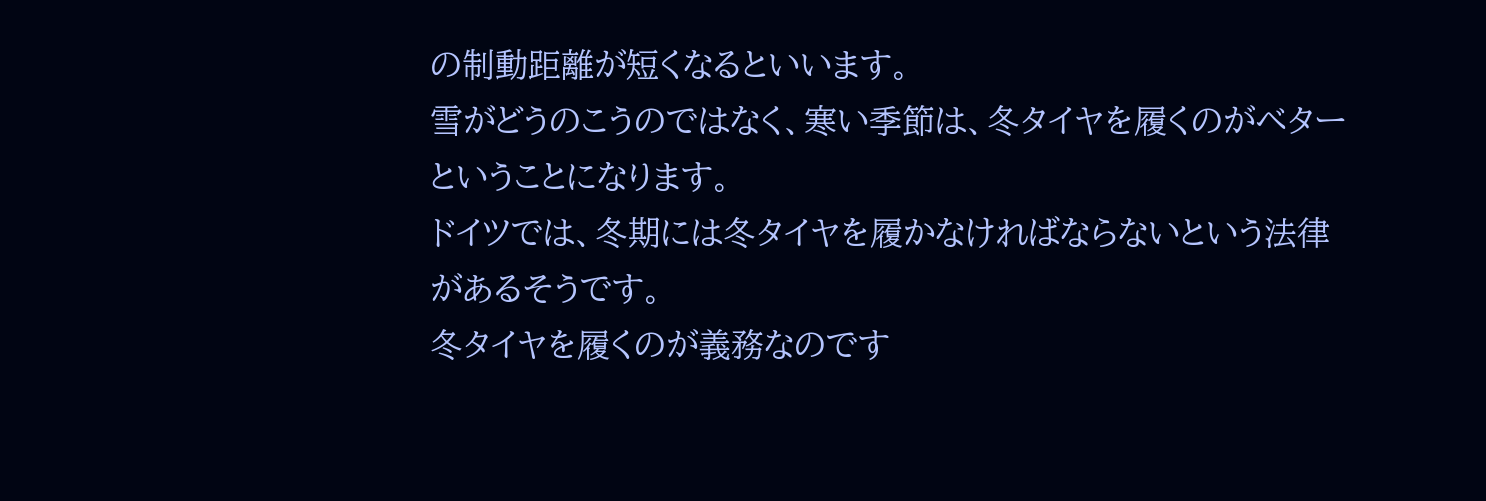の制動距離が短くなるといいます。
雪がどうのこうのではなく、寒い季節は、冬タイヤを履くのがベターということになります。
ドイツでは、冬期には冬タイヤを履かなければならないという法律があるそうです。
冬タイヤを履くのが義務なのです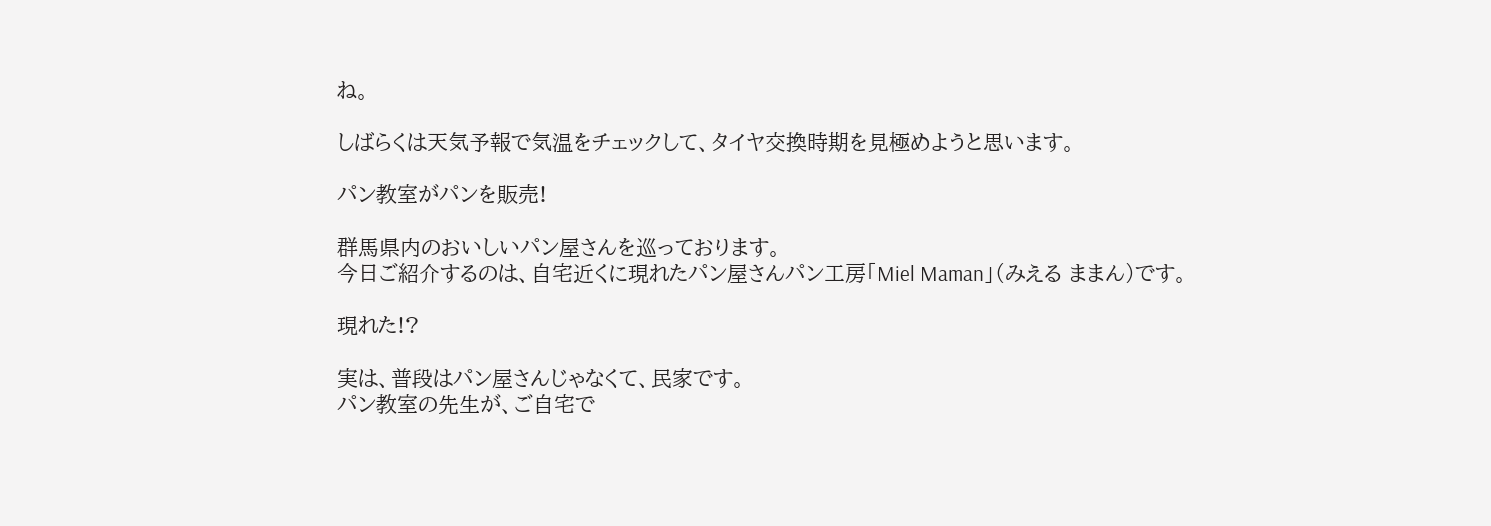ね。

しばらくは天気予報で気温をチェックして、タイヤ交換時期を見極めようと思います。

パン教室がパンを販売!

群馬県内のおいしいパン屋さんを巡っております。
今日ご紹介するのは、自宅近くに現れたパン屋さんパン工房「Miel Maman」(みえる ままん)です。

現れた!?

実は、普段はパン屋さんじゃなくて、民家です。
パン教室の先生が、ご自宅で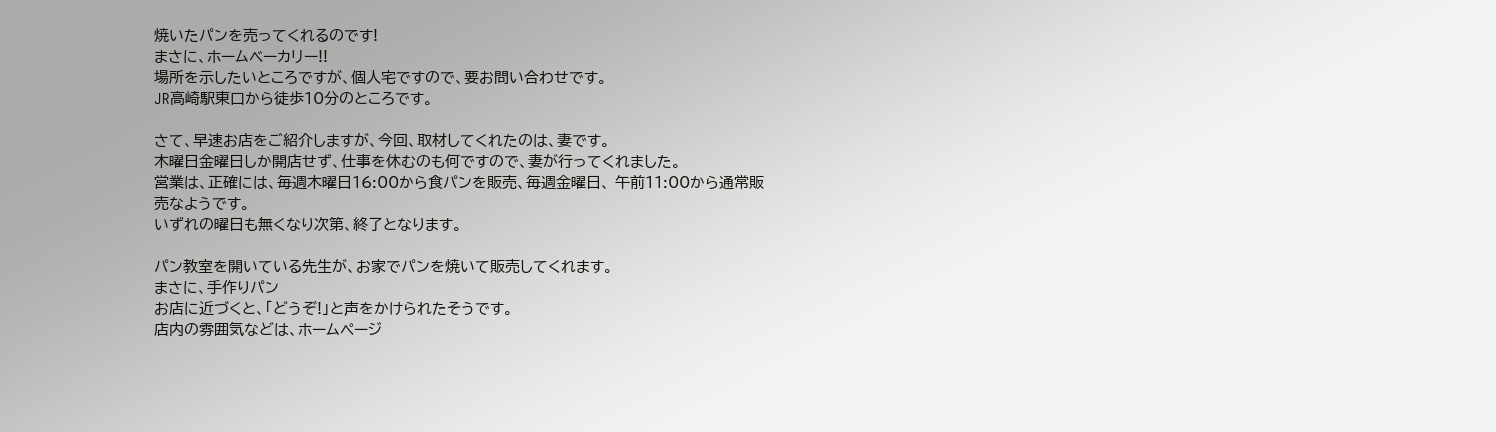焼いたパンを売ってくれるのです!
まさに、ホームベーカリー!!
場所を示したいところですが、個人宅ですので、要お問い合わせです。
JR高崎駅東口から徒歩10分のところです。

さて、早速お店をご紹介しますが、今回、取材してくれたのは、妻です。
木曜日金曜日しか開店せず、仕事を休むのも何ですので、妻が行ってくれました。
営業は、正確には、毎週木曜日16:00から食パンを販売、毎週金曜日、 午前11:00から通常販売なようです。
いずれの曜日も無くなり次第、終了となります。

パン教室を開いている先生が、お家でパンを焼いて販売してくれます。
まさに、手作りパン
お店に近づくと、「どうぞ!」と声をかけられたそうです。
店内の雰囲気などは、ホームページ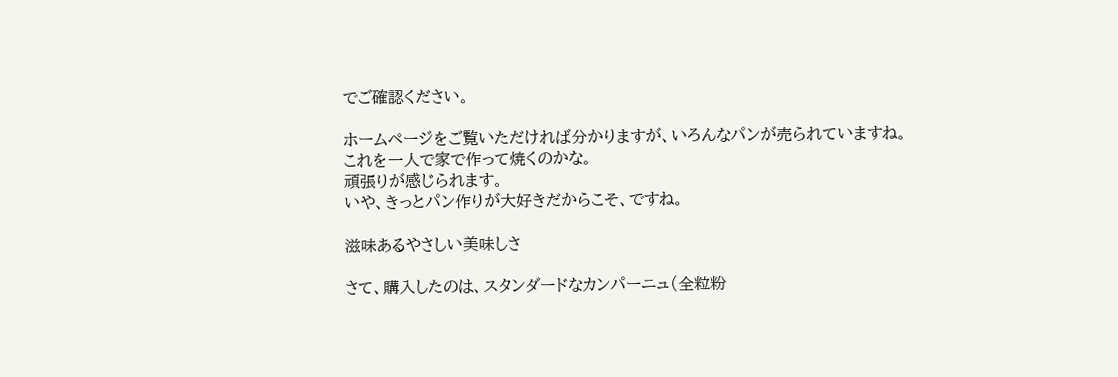でご確認ください。

ホームページをご覧いただければ分かりますが、いろんなパンが売られていますね。
これを一人で家で作って焼くのかな。
頑張りが感じられます。
いや、きっとパン作りが大好きだからこそ、ですね。

滋味あるやさしい美味しさ

さて、購入したのは、スタンダードなカンパーニュ(全粒粉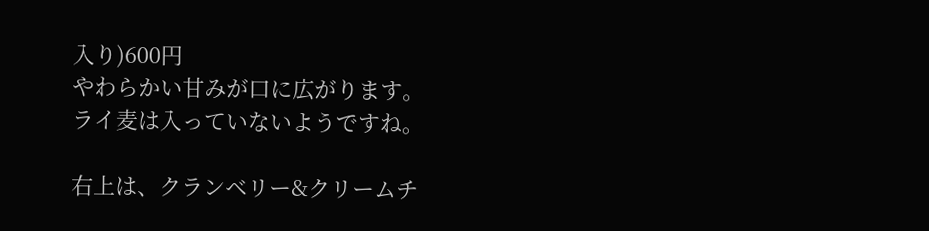入り)600円
やわらかい甘みが口に広がります。
ライ麦は入っていないようですね。

右上は、クランベリー&クリームチ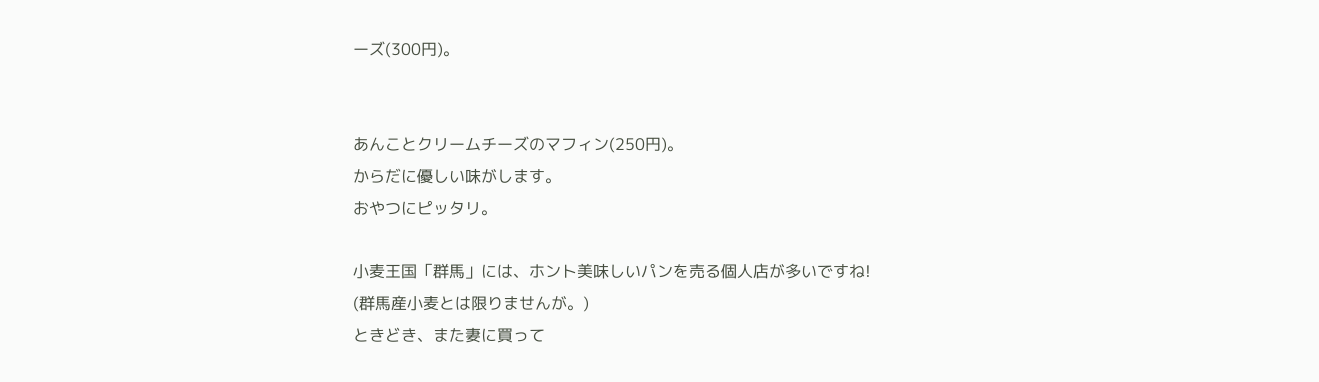ーズ(300円)。


あんことクリームチーズのマフィン(250円)。
からだに優しい味がします。
おやつにピッタリ。

小麦王国「群馬」には、ホント美味しいパンを売る個人店が多いですね!
(群馬産小麦とは限りませんが。)
ときどき、また妻に買って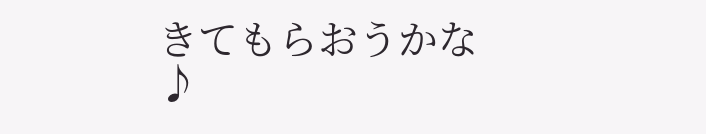きてもらおうかな♪